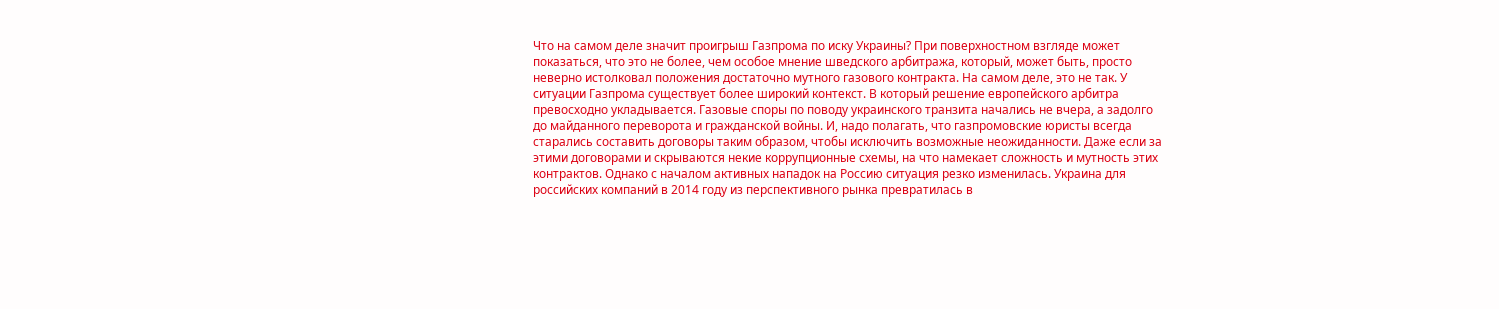Что на самом деле значит проигрыш Газпрома по иску Украины? При поверхностном взгляде может показаться, что это не более, чем особое мнение шведского арбитража, который, может быть, просто неверно истолковал положения достаточно мутного газового контракта. На самом деле, это не так. У ситуации Газпрома существует более широкий контекст. В который решение европейского арбитра превосходно укладывается. Газовые споры по поводу украинского транзита начались не вчера, а задолго до майданного переворота и гражданской войны. И, надо полагать, что газпромовские юристы всегда старались составить договоры таким образом, чтобы исключить возможные неожиданности. Даже если за этими договорами и скрываются некие коррупционные схемы, на что намекает сложность и мутность этих контрактов. Однако с началом активных нападок на Россию ситуация резко изменилась. Украина для российских компаний в 2014 году из перспективного рынка превратилась в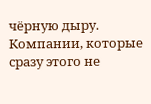чёрную дыру. Компании, которые сразу этого не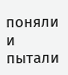поняли и пытали